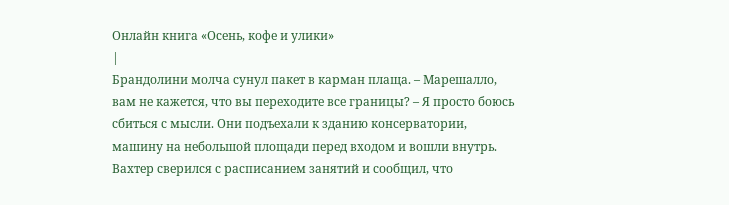Онлайн книга «Осень, кофе и улики»
|
Брандолини молча сунул пакет в карман плаща. – Марешалло, вам не кажется, что вы переходите все границы? – Я просто боюсь сбиться с мысли. Они подъехали к зданию консерватории, машину на небольшой площади перед входом и вошли внутрь. Вахтер сверился с расписанием занятий и сообщил, что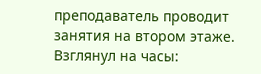преподаватель проводит занятия на втором этаже. Взглянул на часы: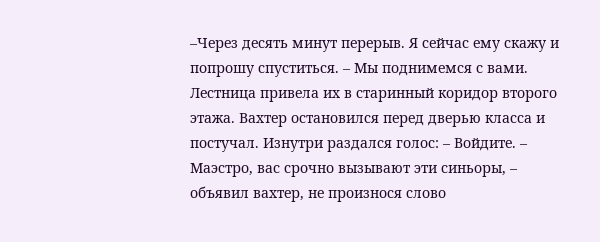–Через десять минут перерыв. Я сейчас ему скажу и попрошу спуститься. – Мы поднимемся с вами. Лестница привела их в старинный коридор второго этажа. Вахтер остановился перед дверью класса и постучал. Изнутри раздался голос: – Войдите. – Маэстро, вас срочно вызывают эти синьоры, – объявил вахтер, не произнося слово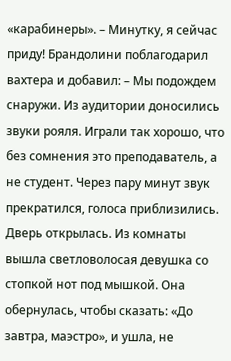«карабинеры». – Минутку, я сейчас приду! Брандолини поблагодарил вахтера и добавил: – Мы подождем снаружи. Из аудитории доносились звуки рояля. Играли так хорошо, что без сомнения это преподаватель, а не студент. Через пару минут звук прекратился, голоса приблизились. Дверь открылась. Из комнаты вышла светловолосая девушка со стопкой нот под мышкой. Она обернулась, чтобы сказать: «До завтра, маэстро», и ушла, не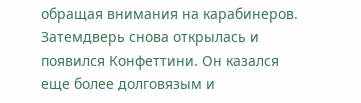обращая внимания на карабинеров. Затемдверь снова открылась и появился Конфеттини. Он казался еще более долговязым и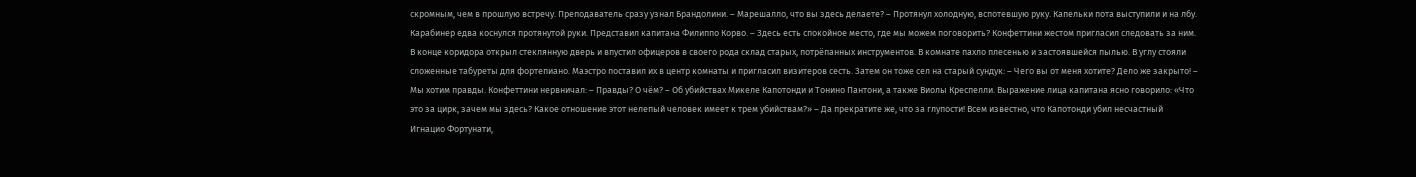скромным, чем в прошлую встречу. Преподаватель сразу узнал Брандолини. – Марешалло, что вы здесь делаете? – Протянул холодную, вспотевшую руку. Капельки пота выступили и на лбу. Карабинер едва коснулся протянутой руки. Представил капитана Филиппо Корво. – Здесь есть спокойное место, где мы можем поговорить? Конфеттини жестом пригласил следовать за ним. В конце коридора открыл стеклянную дверь и впустил офицеров в своего рода склад старых, потрёпанных инструментов. В комнате пахло плесенью и застоявшейся пылью. В углу стояли сложенные табуреты для фортепиано. Маэстро поставил их в центр комнаты и пригласил визитеров сесть. Затем он тоже сел на старый сундук: – Чего вы от меня хотите? Дело же закрыто! – Мы хотим правды. Конфеттини нервничал: – Правды? О чём? – Об убийствах Микеле Капотонди и Тонино Пантони, а также Виолы Креспелли. Выражение лица капитана ясно говорило: «Что это за цирк, зачем мы здесь? Какое отношение этот нелепый человек имеет к трем убийствам?» – Да прекратите же, что за глупости! Всем известно, что Капотонди убил несчастный Игнацио Фортунати,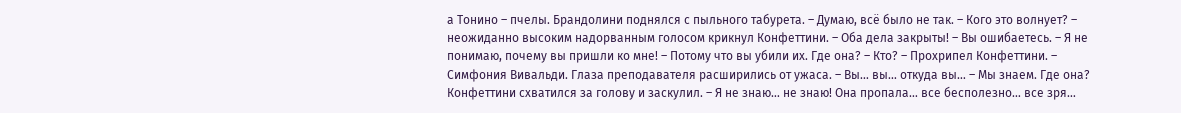а Тонино – пчелы. Брандолини поднялся с пыльного табурета. – Думаю, всё было не так. – Кого это волнует? – неожиданно высоким надорванным голосом крикнул Конфеттини. – Оба дела закрыты! – Вы ошибаетесь. – Я не понимаю, почему вы пришли ко мне! – Потому что вы убили их. Где она? – Кто? – Прохрипел Конфеттини. – Симфония Вивальди. Глаза преподавателя расширились от ужаса. – Вы… вы… откуда вы… – Мы знаем. Где она? Конфеттини схватился за голову и заскулил. – Я не знаю… не знаю! Она пропала… все бесполезно… все зря…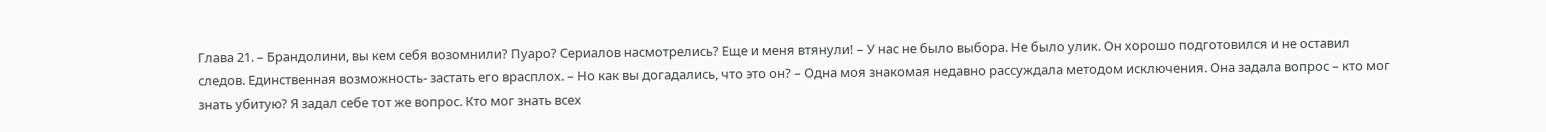Глава 21. – Брандолини, вы кем себя возомнили? Пуаро? Сериалов насмотрелись? Еще и меня втянули! – У нас не было выбора. Не было улик. Он хорошо подготовился и не оставил следов. Единственная возможность- застать его врасплох. – Но как вы догадались, что это он? – Одна моя знакомая недавно рассуждала методом исключения. Она задала вопрос – кто мог знать убитую? Я задал себе тот же вопрос. Кто мог знать всех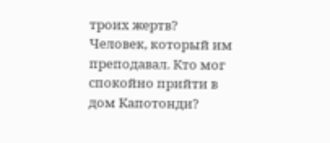троих жертв? Человек, который им преподавал. Кто мог спокойно прийти в дом Капотонди?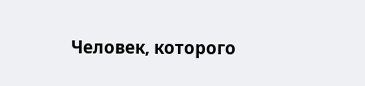Человек, которого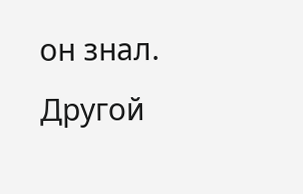он знал. Другой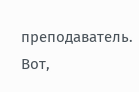преподаватель. Вот,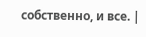собственно, и все. |